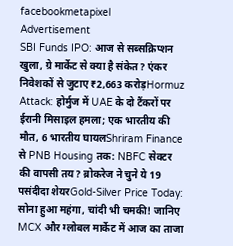facebookmetapixel
Advertisement
SBI Funds IPO: आज से सब्सक्रिप्शन खुला, ग्रे मार्केट से क्या है संकेत? एंकर निवेशकों से जुटाए ₹2,663 करोड़Hormuz Attack: होर्मुज में UAE के दो टैंकरों पर ईरानी मिसाइल हमला; एक भारतीय की मौत, 6 भारतीय घायलShriram Finance से PNB Housing तक: NBFC सेक्टर की वापसी तय? ब्रोकरेज ने चुने ये 19 पसंदीदा शेयरGold-Silver Price Today: सोना हुआ महंगा, चांदी भी चमकी! जानिए MCX और ग्लोबल मार्केट में आज का ताजा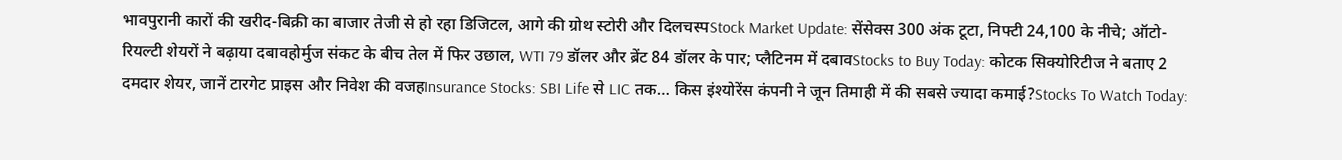भावपुरानी कारों की खरीद-बिक्री का बाजार तेजी से हो रहा डिजिटल, आगे की ग्रोथ स्टोरी और दिलचस्पStock Market Update: सेंसेक्स 300 अंक टूटा, निफ्टी 24,100 के नीचे; ऑटो-रियल्टी शेयरों ने बढ़ाया दबावहोर्मुज संकट के बीच तेल में फिर उछाल, WTI 79 डॉलर और ब्रेंट 84 डॉलर के पार; प्लैटिनम में दबावStocks to Buy Today: कोटक सिक्योरिटीज ने बताए 2 दमदार शेयर, जानें टारगेट प्राइस और निवेश की वजहInsurance Stocks: SBI Life से LIC तक… किस इंश्योरेंस कंपनी ने जून तिमाही में की सबसे ज्यादा कमाई?Stocks To Watch Today: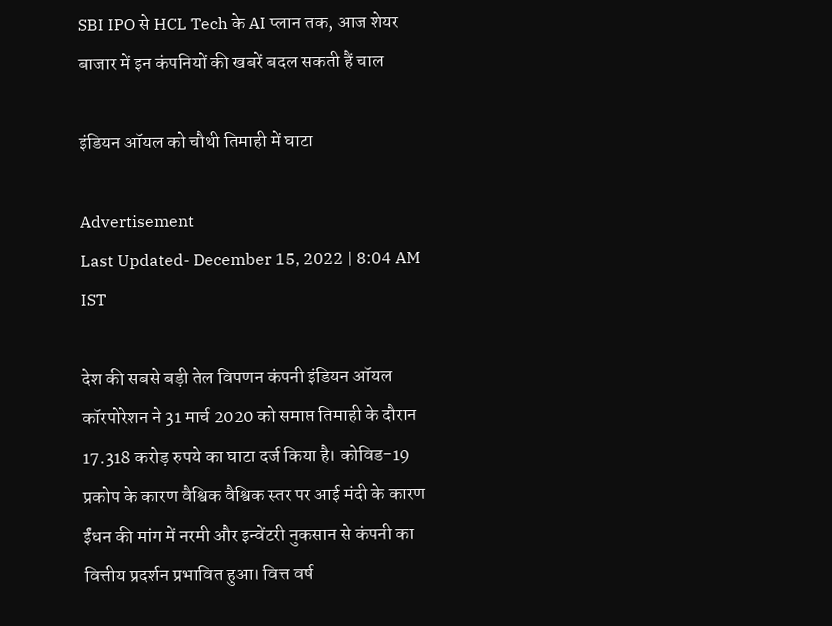SBI IPO से HCL Tech के AI प्लान तक, आज शेयर बाजार में इन कंपनियों की खबरें बदल सकती हैं चाल

इंडियन ऑयल को चौथी तिमाही में घाटा

Advertisement
Last Updated- December 15, 2022 | 8:04 AM IST

देश की सबसे बड़ी तेल विपणन कंपनी इंडियन ऑयल कॉरपोरेशन ने 31 मार्च 2020 को समाप्त तिमाही के दौरान 17.318 करोड़ रुपये का घाटा दर्ज किया है। कोविड-19 प्रकोप के कारण वैश्विक वैश्विक स्तर पर आई मंदी के कारण ईंधन की मांग में नरमी और इन्वेंटरी नुकसान से कंपनी का वित्तीय प्रदर्शन प्रभावित हुआ। वित्त वर्ष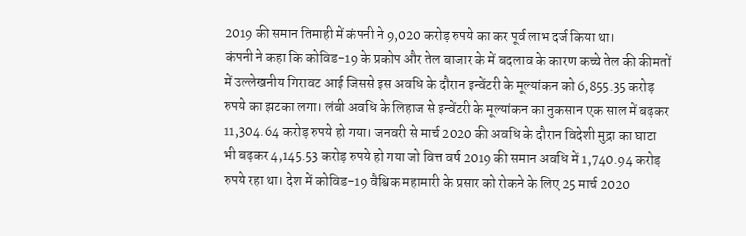2019 की समान तिमाही में कंपनी ने 9,020 करोड़ रुपये का कर पूर्व लाभ दर्ज किया था।
कंपनी ने कहा कि कोविड-19 के प्रकोप और तेल बाजार के में बदलाव के कारण कच्चे तेल की कीमतों में उल्लेखनीय गिरावट आई जिससे इस अवधि के दौरान इन्वेंटरी के मूल्यांकन को 6,855.35 करोड़ रुपये का झटका लगा। लंबी अवधि के लिहाज से इन्वेंटरी के मूल्यांकन का नुकसान एक साल में बढ़कर 11,304.64 करोड़ रुपये हो गया। जनवरी से मार्च 2020 की अवधि के दौरान विदेशी मुद्रा का घाटा भी बढ़कर 4,145.53 करोड़ रुपये हो गया जो वित्त वर्ष 2019 की समान अवधि में 1,740.94 करोड़ रुपये रहा था। देश में कोविड-19 वैश्विक महामारी के प्रसार को रोकने के लिए 25 मार्च 2020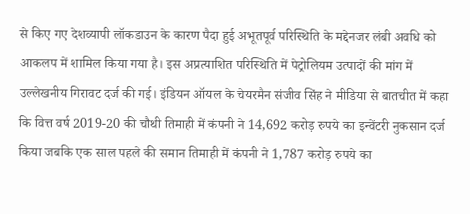से किए गए देशव्यापी लॉकडाउन के कारण पैदा हुई अभूतपूर्व परिस्थिति के मद्देनजर लंबी अवधि को आकलप में शामिल किया गया है। इस अप्रत्याशित परिस्थिति में पेट्रोलियम उत्पादों की मांग में उल्लेखनीय गिरावट दर्ज की गई। इंडियन ऑयल के चेयरमैन संजीव सिंह ने मीडिया से बातचीत में कहा कि वित्त वर्ष 2019-20 की चौथी तिमाही में कंपनी ने 14,692 करोड़ रुपये का इन्वेंटरी नुकसान दर्ज किया जबकि एक साल पहले की समान तिमाही में कंपनी ने 1,787 करोड़ रुपये का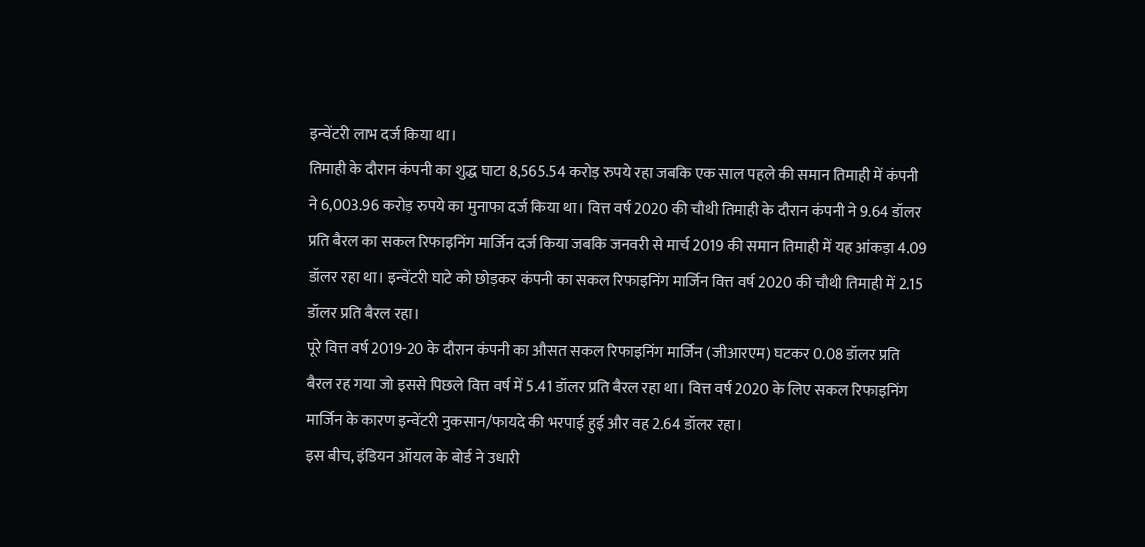इन्वेंटरी लाभ दर्ज किया था।
तिमाही के दौरान कंपनी का शुद्ध घाटा 8,565.54 करोड़ रुपये रहा जबकि एक साल पहले की समान तिमाही में कंपनी ने 6,003.96 करोड़ रुपये का मुनाफा दर्ज किया था। वित्त वर्ष 2020 की चौथी तिमाही के दौरान कंपनी ने 9.64 डॉलर प्रति बैरल का सकल रिफाइनिंग मार्जिन दर्ज किया जबकि जनवरी से मार्च 2019 की समान तिमाही में यह आंकड़ा 4.09 डॉलर रहा था। इन्वेंटरी घाटे को छोड़कर कंपनी का सकल रिफाइनिंग मार्जिन वित्त वर्ष 2020 की चौथी तिमाही में 2.15 डॉलर प्रति बैरल रहा।
पूरे वित्त वर्ष 2019-20 के दौरान कंपनी का औसत सकल रिफाइनिंग मार्जिन (जीआरएम) घटकर 0.08 डॉलर प्रति बैरल रह गया जो इससे पिछले वित्त वर्ष में 5.41 डॉलर प्रति बैरल रहा था। वित्त वर्ष 2020 के लिए सकल रिफाइनिंग मार्जिन के कारण इन्वेंटरी नुकसान/फायदे की भरपाई हुई और वह 2.64 डॉलर रहा।
इस बीच, इंडियन ऑयल के बोर्ड ने उधारी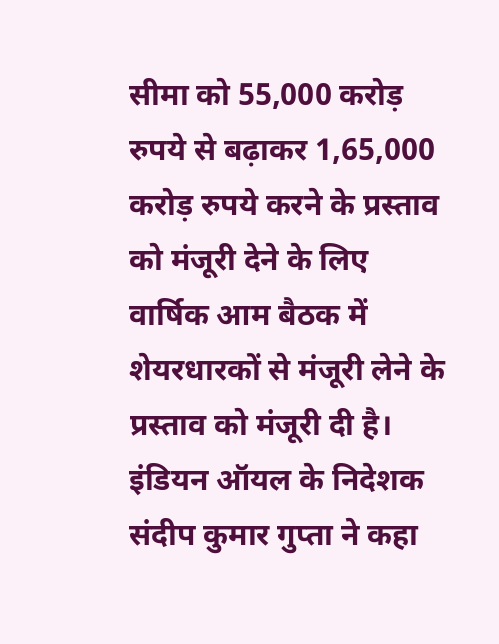सीमा को 55,000 करोड़ रुपये से बढ़ाकर 1,65,000 करोड़ रुपये करने के प्रस्ताव को मंजूरी देने के लिए वार्षिक आम बैठक में शेयरधारकों से मंजूरी लेने के प्रस्ताव को मंजूरी दी है। इंडियन ऑयल के निदेशक संदीप कुमार गुप्ता ने कहा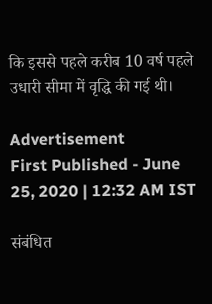कि इससे पहले करीब 10 वर्ष पहले उधारी सीमा में वृद्धि की गई थी।

Advertisement
First Published - June 25, 2020 | 12:32 AM IST

संबंधित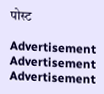पोस्ट

Advertisement
Advertisement
Advertisement